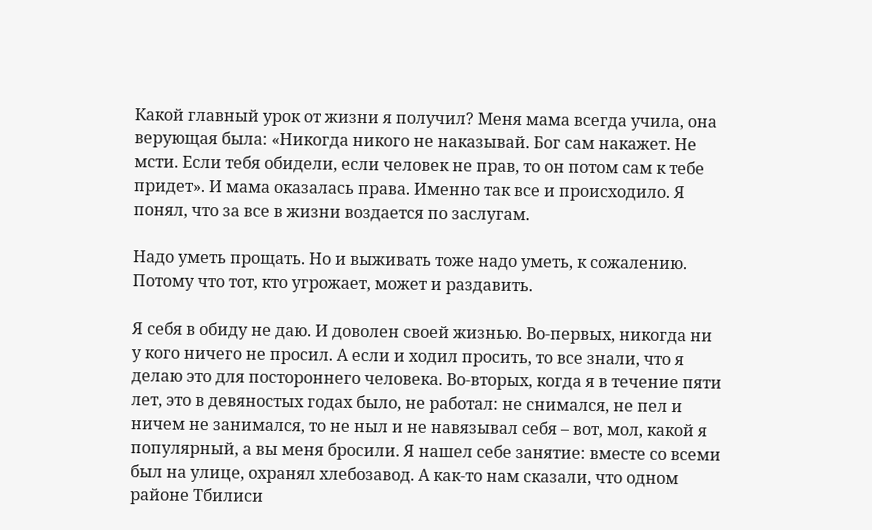Какой главный урок от жизни я получил? Меня мама всегда учила, она верующая была: «Никогда никого не наказывай. Бог сам накажет. Не мсти. Если тебя обидели, если человек не прав, то он потом сам к тебе придет». И мама оказалась права. Именно так все и происходило. Я понял, что за все в жизни воздается по заслугам.

Надо уметь прощать. Но и выживать тоже надо уметь, к сожалению. Потому что тот, кто угрожает, может и раздавить.

Я себя в обиду не даю. И доволен своей жизнью. Во-первых, никогда ни у кого ничего не просил. А если и ходил просить, то все знали, что я делаю это для постороннего человека. Во-вторых, когда я в течение пяти лет, это в девяностых годах было, не работал: не снимался, не пел и ничем не занимался, то не ныл и не навязывал себя – вот, мол, какой я популярный, а вы меня бросили. Я нашел себе занятие: вместе со всеми был на улице, охранял хлебозавод. А как-то нам сказали, что одном районе Тбилиси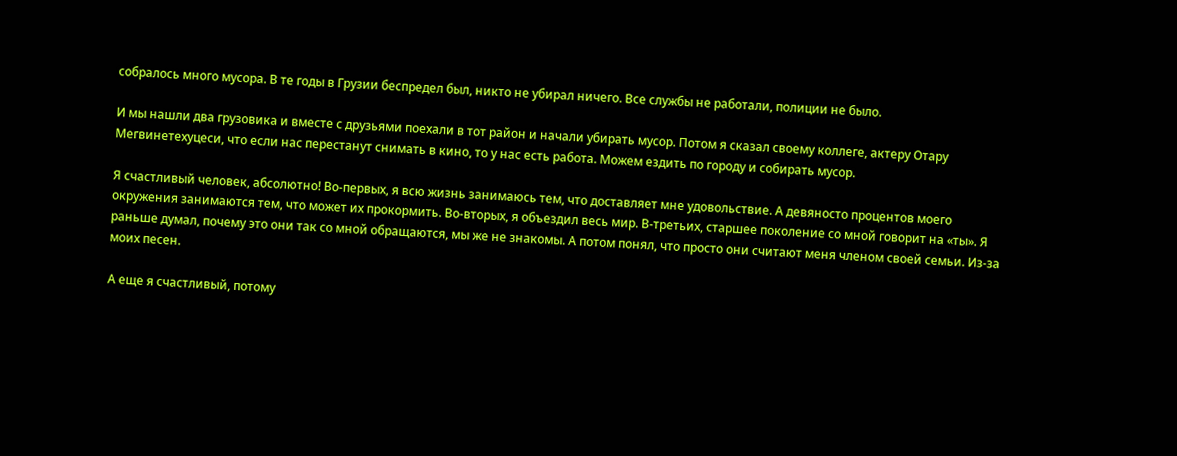собралось много мусора. В те годы в Грузии беспредел был, никто не убирал ничего. Все службы не работали, полиции не было.

И мы нашли два грузовика и вместе с друзьями поехали в тот район и начали убирать мусор. Потом я сказал своему коллеге, актеру Отару Мегвинетехуцеси, что если нас перестанут снимать в кино, то у нас есть работа. Можем ездить по городу и собирать мусор.

Я счастливый человек, абсолютно! Во-первых, я всю жизнь занимаюсь тем, что доставляет мне удовольствие. А девяносто процентов моего окружения занимаются тем, что может их прокормить. Во-вторых, я объездил весь мир. В-третьих, старшее поколение со мной говорит на «ты». Я раньше думал, почему это они так со мной обращаются, мы же не знакомы. А потом понял, что просто они считают меня членом своей семьи. Из-за моих песен.

А еще я счастливый, потому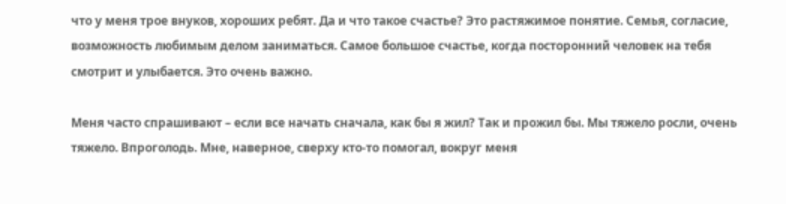что у меня трое внуков, хороших ребят. Да и что такое счастье? Это растяжимое понятие. Семья, согласие, возможность любимым делом заниматься. Самое большое счастье, когда посторонний человек на тебя смотрит и улыбается. Это очень важно.

Меня часто спрашивают – если все начать сначала, как бы я жил? Так и прожил бы. Мы тяжело росли, очень тяжело. Впроголодь. Мне, наверное, сверху кто-то помогал, вокруг меня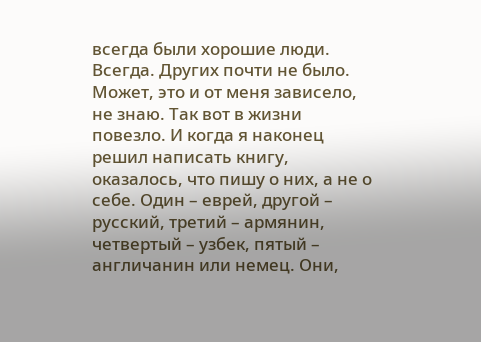всегда были хорошие люди. Всегда. Других почти не было. Может, это и от меня зависело, не знаю. Так вот в жизни повезло. И когда я наконец решил написать книгу, оказалось, что пишу о них, а не о себе. Один – еврей, другой – русский, третий – армянин, четвертый – узбек, пятый – англичанин или немец. Они,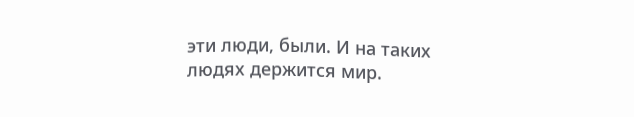эти люди, были. И на таких людях держится мир.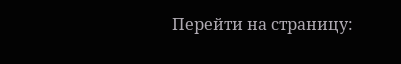Перейти на страницу: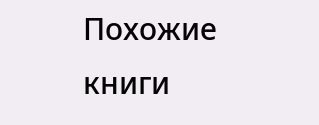Похожие книги